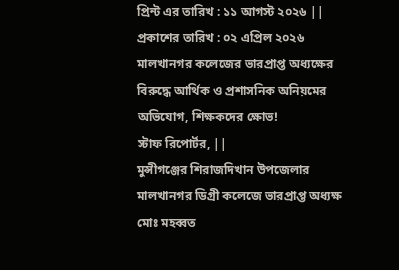প্রিন্ট এর তারিখ : ১১ আগস্ট ২০২৬ ||
প্রকাশের তারিখ : ০২ এপ্রিল ২০২৬
মালখানগর কলেজের ভারপ্রাপ্ত অধ্যক্ষের বিরুদ্ধে আর্থিক ও প্রশাসনিক অনিয়মের অভিযোগ, শিক্ষকদের ক্ষোভ!
স্টাফ রিপোর্টর, ||
মুন্সীগঞ্জের শিরাজদিখান উপজেলার মালখানগর ডিগ্রী কলেজে ভারপ্রাপ্ত অধ্যক্ষ মোঃ মহব্বত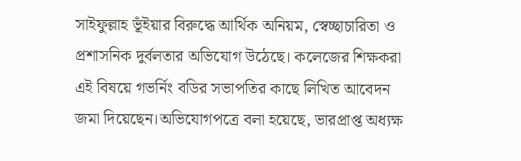সাইফুল্লাহ ভূঁইয়ার বিরুদ্ধে আর্থিক অনিয়ম, স্বেচ্ছাচারিতা ও প্রশাসনিক দুর্বলতার অভিযোগ উঠেছে। কলেজের শিক্ষকরা এই বিষয়ে গভর্নিং বডির সভাপতির কাছে লিখিত আবেদন জমা দিয়েছেন।অভিযোগপত্রে বলা হয়েছে, ভারপ্রাপ্ত অধ্যক্ষ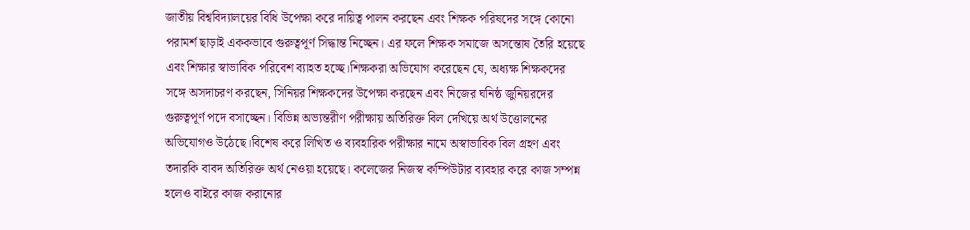জাতীয় বিশ্ববিদ্যালয়ের বিধি উপেক্ষা করে দায়িত্ব পালন করছেন এবং শিক্ষক পরিষদের সঙ্গে কোনো পরামর্শ ছাড়াই এককভাবে গুরুত্বপূর্ণ সিদ্ধান্ত নিচ্ছেন। এর ফলে শিক্ষক সমাজে অসন্তোষ তৈরি হয়েছে এবং শিক্ষার স্বাভাবিক পরিবেশ ব্যাহত হচ্ছে।শিক্ষকরা অভিযোগ করেছেন যে, অধ্যক্ষ শিক্ষকদের সঙ্গে অসদাচরণ করছেন, সিনিয়র শিক্ষকদের উপেক্ষা করছেন এবং নিজের ঘনিষ্ঠ জুনিয়রদের গুরুত্বপূর্ণ পদে বসাচ্ছেন। বিভিন্ন অভ্যন্তরীণ পরীক্ষায় অতিরিক্ত বিল দেখিয়ে অর্থ উত্তোলনের অভিযোগও উঠেছে।বিশেষ করে লিখিত ও ব্যবহারিক পরীক্ষার নামে অস্বাভাবিক বিল গ্রহণ এবং তদারকি বাবদ অতিরিক্ত অর্থ নেওয়া হয়েছে। কলেজের নিজস্ব কম্পিউটার ব্যবহার করে কাজ সম্পন্ন হলেও বাইরে কাজ করানোর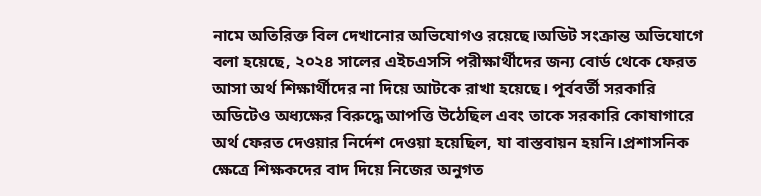নামে অতিরিক্ত বিল দেখানোর অভিযোগও রয়েছে।অডিট সংক্রান্ত অভিযোগে বলা হয়েছে, ২০২৪ সালের এইচএসসি পরীক্ষার্থীদের জন্য বোর্ড থেকে ফেরত আসা অর্থ শিক্ষার্থীদের না দিয়ে আটকে রাখা হয়েছে। পূর্ববর্তী সরকারি অডিটেও অধ্যক্ষের বিরুদ্ধে আপত্তি উঠেছিল এবং তাকে সরকারি কোষাগারে অর্থ ফেরত দেওয়ার নির্দেশ দেওয়া হয়েছিল, যা বাস্তবায়ন হয়নি।প্রশাসনিক ক্ষেত্রে শিক্ষকদের বাদ দিয়ে নিজের অনুগত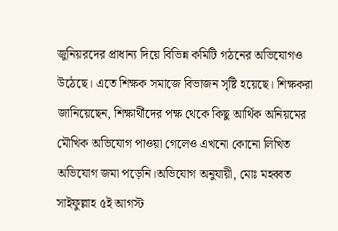জুনিয়রদের প্রাধান্য দিয়ে বিভিন্ন কমিটি গঠনের অভিযোগও উঠেছে। এতে শিক্ষক সমাজে বিভাজন সৃষ্টি হয়েছে। শিক্ষকরা জানিয়েছেন, শিক্ষার্থীদের পক্ষ থেকে কিছু আর্থিক অনিয়মের মৌখিক অভিযোগ পাওয়া গেলেও এখনো কোনো লিখিত অভিযোগ জমা পড়েনি।অভিযোগ অনুযায়ী, মোঃ মহব্বত সাইফুল্লাহ ৫ই আগস্ট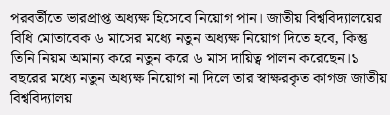পরবর্তীতে ভারপ্রাপ্ত অধ্যক্ষ হিসেবে নিয়োগ পান। জাতীয় বিশ্ববিদ্যালয়ের বিধি মোতাবেক ৬ মাসের মধ্যে নতুন অধ্যক্ষ নিয়োগ দিতে হবে, কিন্তু তিনি নিয়ম অমান্য করে নতুন করে ৬ মাস দায়িত্ব পালন করেছেন।১ বছরের মধ্যে নতুন অধ্যক্ষ নিয়োগ না দিলে তার স্বাক্ষরকৃত কাগজ জাতীয় বিশ্ববিদ্যালয়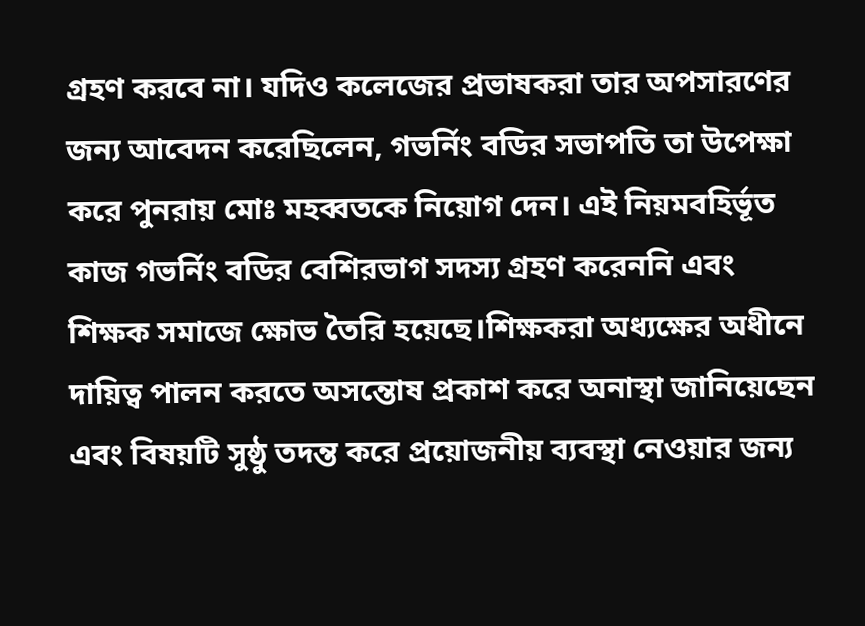গ্রহণ করবে না। যদিও কলেজের প্রভাষকরা তার অপসারণের জন্য আবেদন করেছিলেন, গভর্নিং বডির সভাপতি তা উপেক্ষা করে পুনরায় মোঃ মহব্বতকে নিয়োগ দেন। এই নিয়মবহির্ভূত কাজ গভর্নিং বডির বেশিরভাগ সদস্য গ্রহণ করেননি এবং শিক্ষক সমাজে ক্ষোভ তৈরি হয়েছে।শিক্ষকরা অধ্যক্ষের অধীনে দায়িত্ব পালন করতে অসন্তোষ প্রকাশ করে অনাস্থা জানিয়েছেন এবং বিষয়টি সুষ্ঠু তদন্ত করে প্রয়োজনীয় ব্যবস্থা নেওয়ার জন্য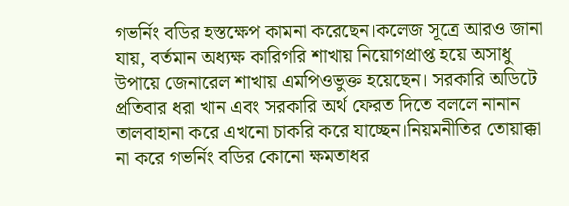গভর্নিং বডির হস্তক্ষেপ কামনা করেছেন।কলেজ সূত্রে আরও জানা যায়, বর্তমান অধ্যক্ষ কারিগরি শাখায় নিয়োগপ্রাপ্ত হয়ে অসাধু উপায়ে জেনারেল শাখায় এমপিওভুক্ত হয়েছেন। সরকারি অডিটে প্রতিবার ধরা খান এবং সরকারি অর্থ ফেরত দিতে বললে নানান তালবাহানা করে এখনো চাকরি করে যাচ্ছেন।নিয়মনীতির তোয়াক্কা না করে গভর্নিং বডির কোনো ক্ষমতাধর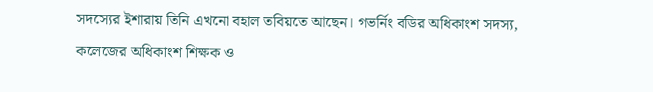সদস্যের ইশারায় তিনি এখনো বহাল তবিয়তে আছেন। গভর্নিং বডির অধিকাংশ সদস্য, কলেজের অধিকাংশ শিক্ষক ও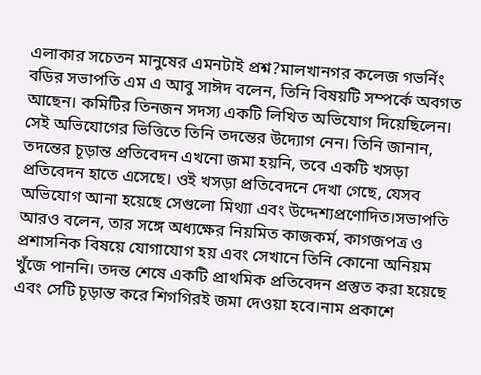এলাকার সচেতন মানুষের এমনটাই প্রশ্ন?মালখানগর কলেজ গভর্নিং বডির সভাপতি এম এ আবু সাঈদ বলেন, তিনি বিষয়টি সম্পর্কে অবগত আছেন। কমিটির তিনজন সদস্য একটি লিখিত অভিযোগ দিয়েছিলেন। সেই অভিযোগের ভিত্তিতে তিনি তদন্তের উদ্যোগ নেন। তিনি জানান, তদন্তের চূড়ান্ত প্রতিবেদন এখনো জমা হয়নি, তবে একটি খসড়া প্রতিবেদন হাতে এসেছে। ওই খসড়া প্রতিবেদনে দেখা গেছে, যেসব অভিযোগ আনা হয়েছে সেগুলো মিথ্যা এবং উদ্দেশ্যপ্রণোদিত।সভাপতি আরও বলেন, তার সঙ্গে অধ্যক্ষের নিয়মিত কাজকর্ম, কাগজপত্র ও প্রশাসনিক বিষয়ে যোগাযোগ হয় এবং সেখানে তিনি কোনো অনিয়ম খুঁজে পাননি। তদন্ত শেষে একটি প্রাথমিক প্রতিবেদন প্রস্তুত করা হয়েছে এবং সেটি চূড়ান্ত করে শিগগিরই জমা দেওয়া হবে।নাম প্রকাশে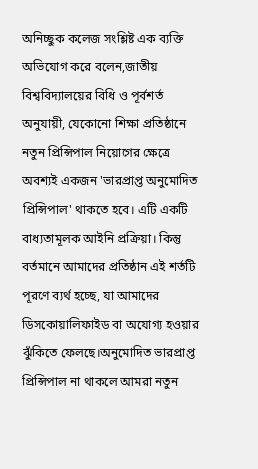অনিচ্ছুক কলেজ সংশ্লিষ্ট এক ব্যক্তি অভিযোগ করে বলেন,জাতীয় বিশ্ববিদ্যালয়ের বিধি ও পূর্বশর্ত অনুযায়ী, যেকোনো শিক্ষা প্রতিষ্ঠানে নতুন প্রিন্সিপাল নিয়োগের ক্ষেত্রে অবশ্যই একজন 'ভারপ্রাপ্ত অনুমোদিত প্রিন্সিপাল' থাকতে হবে। এটি একটি বাধ্যতামূলক আইনি প্রক্রিয়া। কিন্তু বর্তমানে আমাদের প্রতিষ্ঠান এই শর্তটি পূরণে ব্যর্থ হচ্ছে, যা আমাদের ডিসকোয়ালিফাইড বা অযোগ্য হওয়ার ঝুঁকিতে ফেলছে।অনুমোদিত ভারপ্রাপ্ত প্রিন্সিপাল না থাকলে আমরা নতুন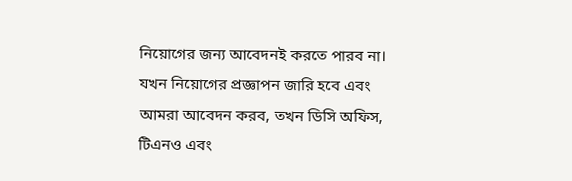নিয়োগের জন্য আবেদনই করতে পারব না। যখন নিয়োগের প্রজ্ঞাপন জারি হবে এবং আমরা আবেদন করব, তখন ডিসি অফিস, টিএনও এবং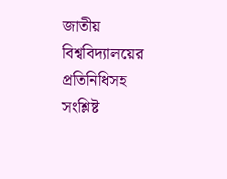জাতীয় বিশ্ববিদ্যালয়ের প্রতিনিধিসহ সংশ্লিষ্ট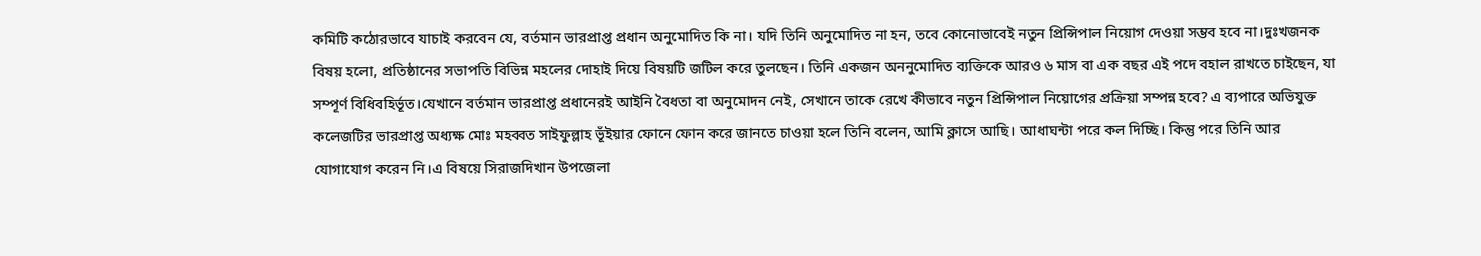কমিটি কঠোরভাবে যাচাই করবেন যে, বর্তমান ভারপ্রাপ্ত প্রধান অনুমোদিত কি না। যদি তিনি অনুমোদিত না হন, তবে কোনোভাবেই নতুন প্রিন্সিপাল নিয়োগ দেওয়া সম্ভব হবে না।দুঃখজনক বিষয় হলো, প্রতিষ্ঠানের সভাপতি বিভিন্ন মহলের দোহাই দিয়ে বিষয়টি জটিল করে তুলছেন। তিনি একজন অননুমোদিত ব্যক্তিকে আরও ৬ মাস বা এক বছর এই পদে বহাল রাখতে চাইছেন, যা সম্পূর্ণ বিধিবহির্ভূত।যেখানে বর্তমান ভারপ্রাপ্ত প্রধানেরই আইনি বৈধতা বা অনুমোদন নেই, সেখানে তাকে রেখে কীভাবে নতুন প্রিন্সিপাল নিয়োগের প্রক্রিয়া সম্পন্ন হবে? এ ব্যপারে অভিযুক্ত কলেজটির ভারপ্রাপ্ত অধ্যক্ষ মোঃ মহব্বত সাইফুল্লাহ ভূঁইয়ার ফোনে ফোন করে জানতে চাওয়া হলে তিনি বলেন, আমি ক্লাসে আছি। আধাঘন্টা পরে কল দিচ্ছি। কিন্তু পরে তিনি আর যোগাযোগ করেন নি।এ বিষয়ে সিরাজদিখান উপজেলা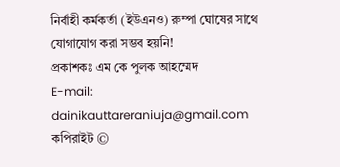নির্বাহী কর্মকর্তা (ইউএনও) রুম্পা ঘোষের সাথে যোগাযোগ করা সম্ভব হয়নি!
প্রকাশকঃ এম কে পুলক আহম্মেদ
E-mail: dainikauttareraniuja@gmail.com
কপিরাইট ©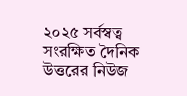২০২৫ সর্বস্বত্ব সংরক্ষিত দৈনিক উত্তরের নিউজ